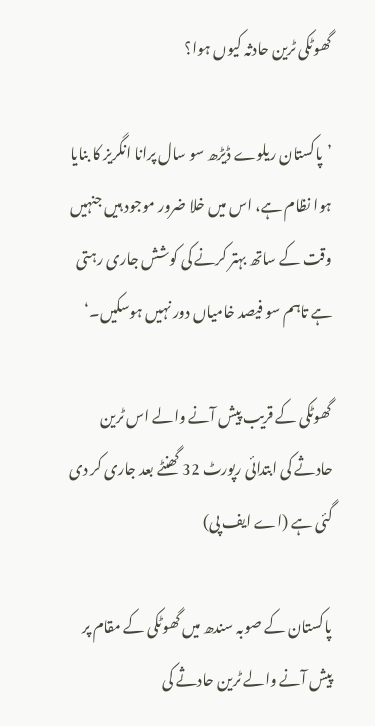گھوٹکی ٹرین حادثہ کیوں ہوا؟

’پاکستان ریلوے ڈیڑھ سو سال پرانا انگریز کا بنایا ہوا نظام ہے، اس میں خلا ضرور موجود ہیں جنہیں وقت کے ساتھ بہتر کرنے کی کوشش جاری رہتی ہے تاہم سو فیصد خامیاں دور نہیں ہوسکیں۔‘

گھوٹکی کے قریب پیش آنے والے اس ٹرین حادثے کی ابتدائی رپورٹ 32 گھنٹے بعد جاری کر دی گئی ہے (اے ایف پی)

پاکستان کے صوبہ سندھ میں گھوٹکی کے مقام پر پیش آنے والے ٹرین حادثے کی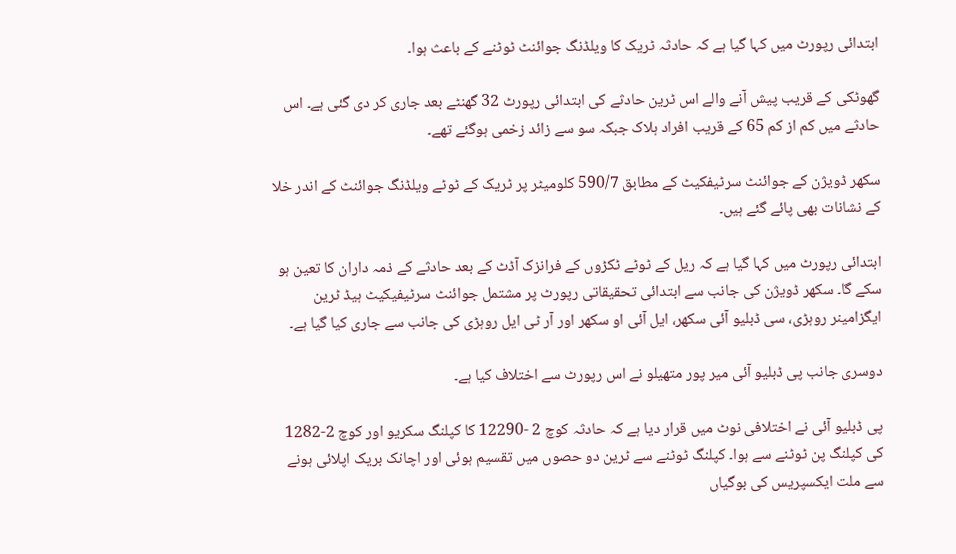ابتدائی رپورٹ میں کہا گیا ہے کہ حادثہ ٹریک کا ویلڈنگ جوائنٹ ٹوٹنے کے باعث ہوا۔

گھوٹکی کے قریب پیش آنے والے اس ٹرین حادثے کی ابتدائی رپورٹ 32 گھنٹے بعد جاری کر دی گئی ہے۔ اس حادثے میں کم از کم 65 کے قریب افراد ہلاک جبکہ سو سے زائد زخمی ہوگئے تھے۔

سکھر ڈویژن کے جوائنٹ سرٹیفکیٹ کے مطابق 590/7 کلومیٹر پر ٹریک کے ٹوٹے ویلڈنگ جوائنٹ کے اندر خلا کے نشانات بھی پائے گئے ہیں۔

ابتدائی رپورٹ میں کہا گیا ہے کہ ریل کے ٹوٹے ٹکڑوں کے فرانزک آڈٹ کے بعد حادثے کے ذمہ داران کا تعین ہو سکے گا۔ سکھر ڈویژن کی جانب سے ابتدائی تحقیقاتی رپورٹ پر مشتمل جوائنٹ سرٹیفیکیٹ ہیڈ ٹرین ایگزامینر روہڑی، سی ڈبلیو آئی سکھر، ایل آئی او سکھر اور آر ٹی ایل روہڑی کی جانب سے جاری کیا گیا ہے۔

دوسری جانب پی ڈبلیو آئی میر پور متھیلو نے اس رپورٹ سے اختلاف کیا ہے۔

پی ڈبلیو آئی نے اختلافی نوٹ میں قرار دیا ہے کہ حادثہ کوچ 2 -12290 کا کپلنگ سکریو اور کوچ 2-1282 کی کپلنگ پن ٹوٹنے سے ہوا۔ کپلنگ ٹوٹنے سے ٹرین دو حصوں میں تقسیم ہوئی اور اچانک بریک اپلائی ہونے سے ملت ایکسپریس کی بوگیاں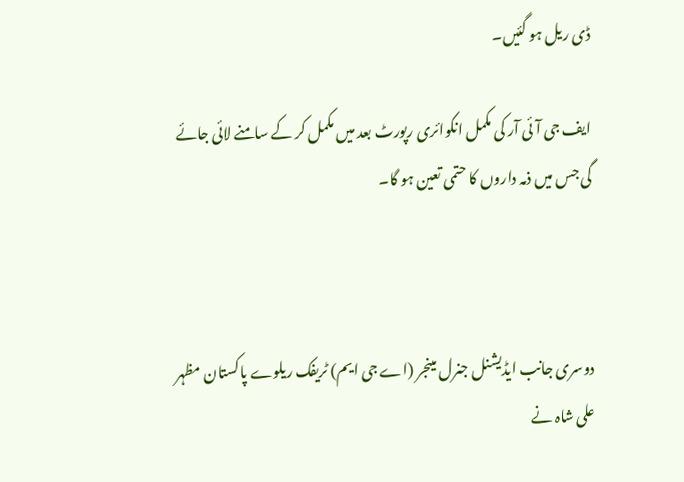ڈی ریل ہو گئیں۔

ایف جی آئی آر کی مکمل انکوائری رپورٹ بعد میں مکمل کر کے سامنے لائی جائے گی جس میں ذمہ داروں کا حتمی تعین ہو گا۔



دوسری جانب ایڈیشنل جنرل مینجر (اے جی ایم) ٹریفک ریلوے پاکستان مظہر علی شاہ نے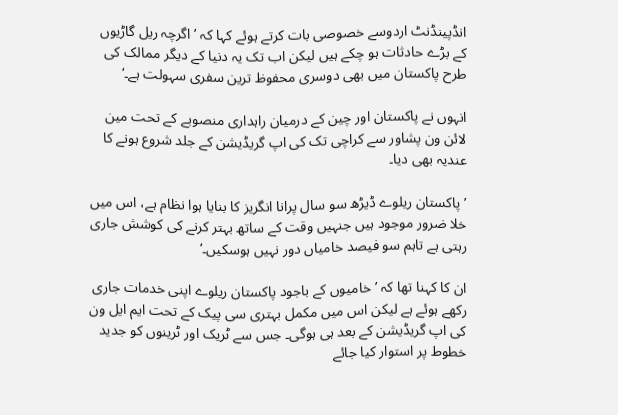انڈپینڈنٹ اردوسے خصوصی بات کرتے ہوئے کہا کہ ’اگرچہ ریل گاڑیوں کے بڑے حادثات ہو چکے ہیں لیکن اب تک یہ دنیا کے دیگر ممالک کی طرح پاکستان میں بھی دوسری محفوظ ترین سفری سہولت ہے۔‘

انہوں نے پاکستان اور چین کے درمیان راہداری منصوبے کے تحت مین لائن ون پشاور سے کراچی تک کی اپ گریڈیشن کے جلد شروع ہونے کا عندیہ بھی دیا۔

’پاکستان ریلوے ڈیڑھ سو سال پرانا انگریز کا بنایا ہوا نظام ہے، اس میں خلا ضرور موجود ہیں جنہیں وقت کے ساتھ بہتر کرنے کی کوشش جاری رہتی ہے تاہم سو فیصد خامیاں دور نہیں ہوسکیں۔‘

ان کا کہنا تھا کہ ’خامیوں کے باجود پاکستان ریلوے اپنی خدمات جاری رکھے ہوئے ہے لیکن اس میں مکمل بہتری سی پیک کے تحت ایم ایل ون کی اپ گریڈیشن کے بعد ہی ہوگی۔ جس سے ٹریک اور ٹرینوں کو جدید خطوط پر استوار کیا جائے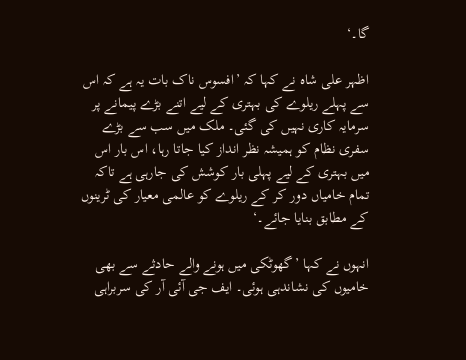گا۔‘

اظہر علی شاہ نے کہا کہ ’افسوس ناک بات یہ ہے کہ اس سے پہلے ریلوے کی بہتری کے لیے اتنے بڑے پیمانے پر سرمایہ کاری نہیں کی گئی۔ ملک میں سب سے بڑے سفری نظام کو ہمیشہ نظر انداز کیا جاتا رہا، اس بار اس میں بہتری کے لیے پہلی بار کوشش کی جارہی ہے تاکہ تمام خامیاں دور کر کے ریلوے کو عالمی معیار کی ٹرینوں کے مطابق بنایا جائے۔‘

انہوں نے کہا ’گھوٹکی میں ہونے والے حادثے سے بھی خامیوں کی نشاندہی ہوئی۔ ایف جی آئی آر کی سربراہی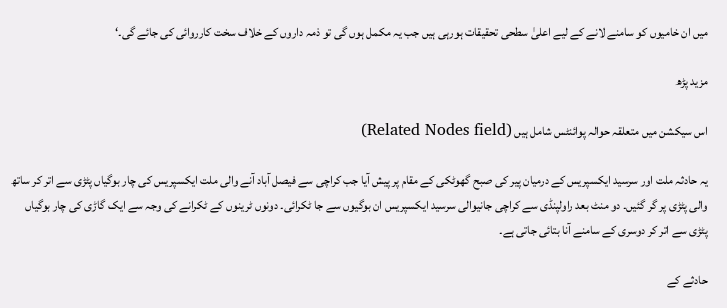میں ان خامیوں کو سامنے لانے کے لیے اعلیٰ سطحی تحقیقات ہورہی ہیں جب یہ مکمل ہوں گی تو ذمہ داروں کے خلاف سخت کارروائی کی جائے گی۔‘

مزید پڑھ

اس سیکشن میں متعلقہ حوالہ پوائنٹس شامل ہیں (Related Nodes field)

یہ حادثہ ملت اور سرسید ایکسپریس کے درمیان پیر کی صبح گھوٹکی کے مقام پر پیش آیا جب کراچی سے فیصل آباد آنے والی ملت ایکسپریس کی چار بوگیاں پٹڑی سے اتر کر ساتھ والی پٹڑی پر گر گئیں۔ دو منٹ بعد راولپنڈی سے کراچی جانیوالی سرسید ایکسپریس ان بوگیوں سے جا ٹکرائی۔ دونوں ٹرینوں کے ٹکرانے کی وجہ سے ایک گاڑی کی چار بوگیاں پٹڑی سے اتر کر دوسری کے سامنے آنا بتائی جاتی ہے۔

حادثے کے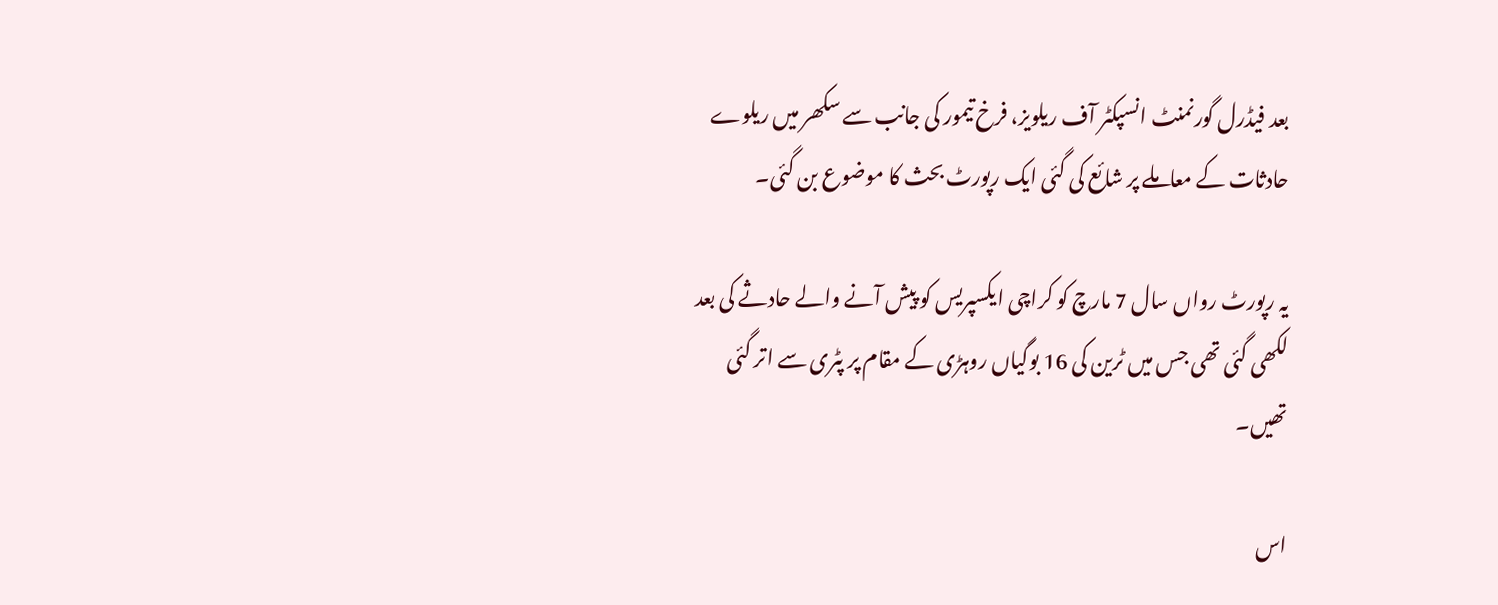بعد فیڈرل گورنمنٹ انسپکٹر آف ریلویز، فرخ تیمور کی جانب سے سکھر میں ریلوے حادثات کے معاملے پر شائع کی گئی ایک رپورٹ بحث کا موضوع بن گئی۔

یہ رپورٹ رواں سال 7 مارچ کو کراچی ایکسپریس کو پیش آنے والے حادثے کی بعد لکھی گئی تھی جس میں ٹرین کی 16 بوگیاں روہڑی کے مقام پر پٹری سے اتر گئی تھیں۔

اس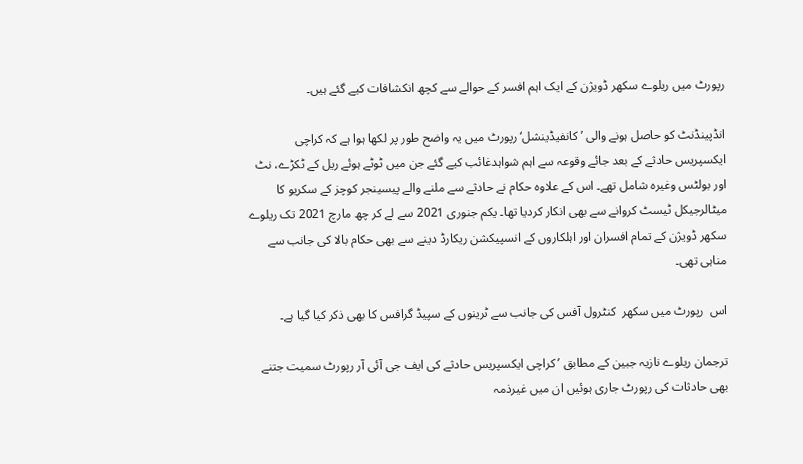رپورٹ میں ریلوے سکھر ڈویژن کے ایک اہم افسر کے حوالے سے کچھ انکشافات کیے گئے ہیں۔

انڈپینڈنٹ کو حاصل ہونے والی ’کانفیڈینشل‘ رپورٹ میں یہ واضح طور پر لکھا ہوا ہے کہ کراچی ایکسپریس حادثے کے بعد جائے وقوعہ سے اہم شواہدغائب کیے گئے جن میں ٹوٹے ہوئے ریل کے ٹکڑے، نٹ اور بولٹس وغیرہ شامل تھے۔ اس کے علاوہ حکام نے حادثے سے ملنے والے پیسینجر کوچز کے سکریو کا میٹالرجیکل ٹیسٹ کروانے سے بھی انکار کردیا تھا۔ یکم جنوری 2021 سے لے کر چھ مارچ 2021 تک ریلوے سکھر ڈویژن کے تمام افسران اور اہلکاروں کے انسپیکشن ریکارڈ دینے سے بھی حکام بالا کی جانب سے مناہی تھی۔

اس  رپورٹ میں سکھر  کنٹرول آفس کی جانب سے ٹرینوں کے سپیڈ گرافس کا بھی ذکر کیا گیا ہے۔

ترجمان ریلوے نازیہ جبین کے مطابق ’کراچی ایکسپریس حادثے کی ایف جی آئی آر رپورٹ سمیت جتنے بھی حادثات کی رپورٹ جاری ہوئیں ان میں غیرذمہ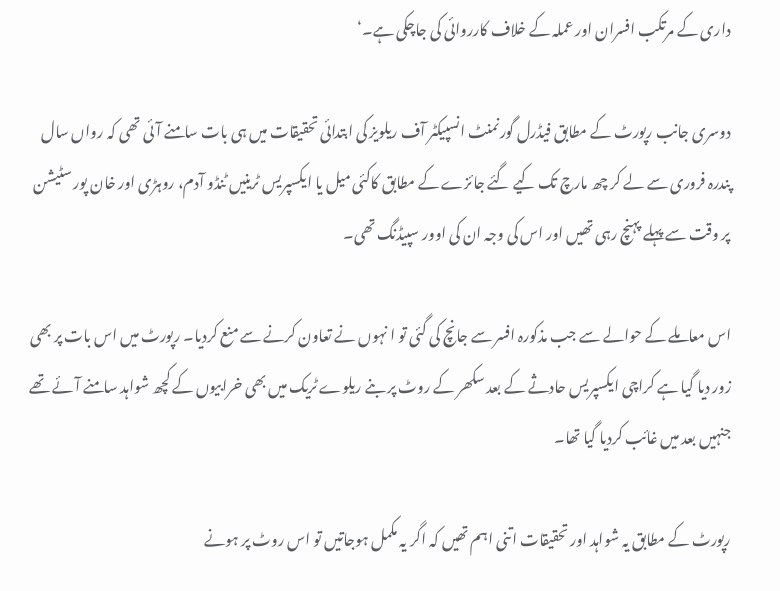داری کے مرتکب افسران اور عملہ کے خلاف کارروائی کی جاچکی ہے۔‘

دوسری جانب رپورٹ کے مطابق فیڈرل گورنمنٹ انسپیکٹر آف ریلویز کی ابتدائی تحقیقات میں ہی بات سامنے آئی تھی کہ رواں سال پندرہ فروری سے لے کر چھ مارچ تک کیے گئے جائزے کے مطابق کاکئی میل یا ایکسپریس ٹرینیں ٹنڈو آدم، روہڑی اور خان پور سٹیشن پر وقت سے پہلے پہنچ رہی تھیں اور اس کی وجہ ان کی اوور سپیڈنگ تھی۔

اس معاملے کے حوالے سے جب مذکورہ افسر سے جانچ کی گئی تو ا نہوں نے تعاون کرنے سے منع کردیا۔ رپورٹ میں اس بات پر بھی زور دیا گیا ہے کراچی ایکسپریس حادثے کے بعد سکھر کے روٹ پر بنے ریلوے ٹریک میں بھی خرابیوں کے کچھ شواہد سامنے آئے تھے جنہیں بعد میں غائب کردیا گیا تھا۔

رپورٹ کے مطابق یہ شواہد اور تحقیقات اتنی اہم تھیں کہ اگر یہ مکمل ہوجاتیں تو اس روٹ پر ہونے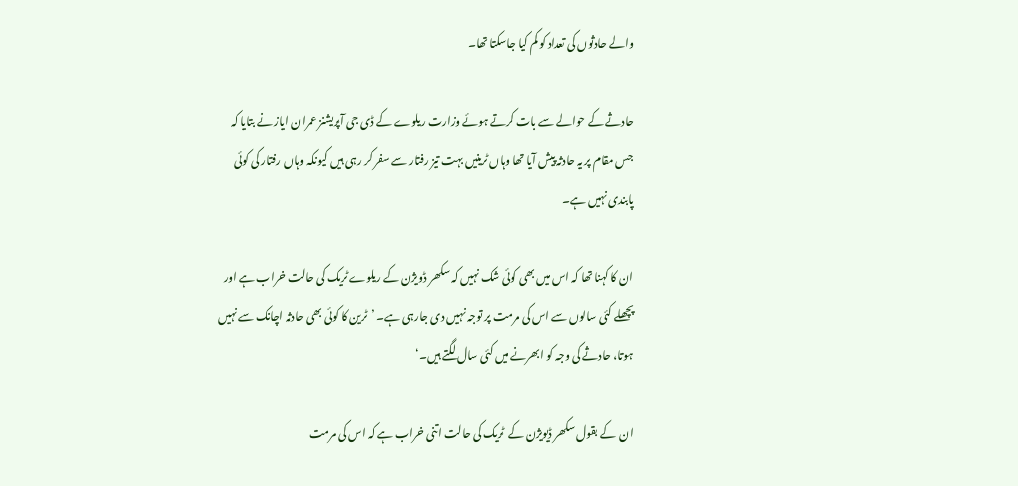والے حادثوں کی تعداد کو کم کیا جاسکتا تھا۔

حادثے کے حوالے سے بات کرتے ہوئے وزارت ریلوے کے ڈی جی آپریشنز عمران ایاز نے بتایا کہ جس مقام پر یہ حادثہ پیش آیا تھا وہاں ٹرینیں بہت تیز رفتار سے سفر کر رہی ہیں کیونکہ وہاں رفتار کی کوئی پابندی نہیں ہے۔

ان کا کہنا تھا کہ اس میں بھی کوئی شک نہیں کہ سکھر ڈویژن کے ریلوے ٹریک کی حالت خراب ہے اور پچھلے کئی سالوں سے اس کی مرمت پر توجہ نہیں دی جارہی ہے۔ ’ٹرین کا کوئی بھی حادثہ اچانک سے نہیں ہوتا، حادثے کی وجہ کو ابھرنے میں کئی سال لگتے ہیں۔‘

ان  کے بقول سکھر ڈیویژن کے  ٹریک کی حالت اتنی خراب ہے کہ اس کی مرمت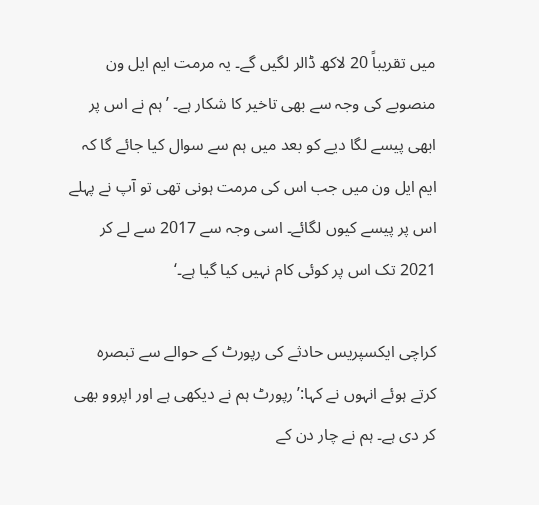میں تقریباً 20 لاکھ ڈالر لگیں گے۔ یہ مرمت ایم ایل ون منصوبے کی وجہ سے بھی تاخیر کا شکار ہے۔ ’ہم نے اس پر ابھی پیسے لگا دیے کو بعد میں ہم سے سوال کیا جائے گا کہ ایم ایل ون میں جب اس کی مرمت ہونی تھی تو آپ نے پہلے اس پر پیسے کیوں لگائے۔ اسی وجہ سے 2017 سے لے کر 2021 تک اس پر کوئی کام نہیں کیا گیا ہے۔‘

کراچی ایکسپریس حادثے کی رپورٹ کے حوالے سے تبصرہ کرتے ہوئے انہوں نے کہا:’رپورٹ ہم نے دیکھی ہے اور اپروو بھی کر دی ہے۔ ہم نے چار دن کے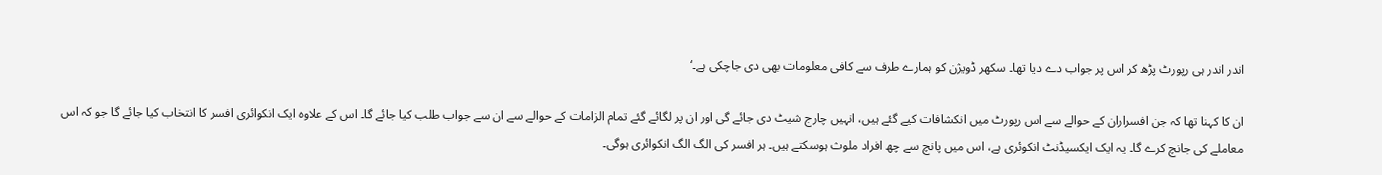اندر اندر ہی رپورٹ پڑھ کر اس پر جواب دے دیا تھا۔ سکھر ڈویژن کو ہمارے طرف سے کافی معلومات بھی دی جاچکی ہے۔‘

ان کا کہنا تھا کہ جن افسراران کے حوالے سے اس رپورٹ میں انکشافات کیے گئے ہیں، انہیں چارج شیٹ دی جائے گی اور ان پر لگائے گئے تمام الزامات کے حوالے سے ان سے جواب طلب کیا جائے گا۔ اس کے علاوہ ایک انکوائری افسر کا انتخاب کیا جائے گا جو کہ اس معاملے کی جانچ کرے گا۔ یہ ایک ایکسیڈنٹ انکوئری ہے، اس میں پانچ سے چھ افراد ملوث ہوسکتے ہیں۔ ہر افسر کی الگ الگ انکوائری ہوگی۔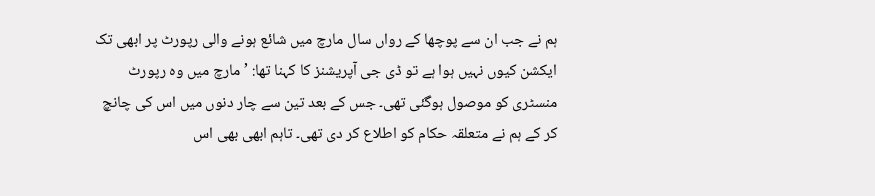ہم نے جب ان سے پوچھا کے رواں سال مارچ میں شائع ہونے والی رپورٹ پر ابھی تک ایکشن کیوں نہیں ہوا ہے تو ڈی جی آپریشنز کا کہنا تھا: ’مارچ میں وہ رپورٹ منسٹری کو موصول ہوگئی تھی۔ جس کے بعد تین سے چار دنوں میں اس کی چانچ کر کے ہم نے متعلقہ حکام کو اطلاع کر دی تھی۔ تاہم ابھی بھی اس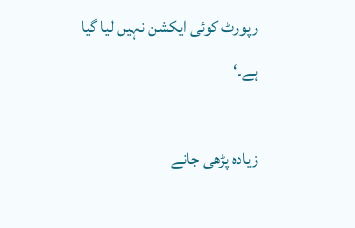رپورٹ کوئی ایکشن نہیں لیا گیا ہے۔‘

زیادہ پڑھی جانے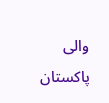والی پاکستان